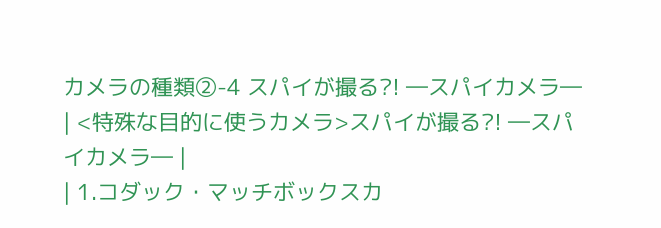カメラの種類②-4 スパイが撮る?! ―スパイカメラ―
| <特殊な目的に使うカメラ>スパイが撮る?! ―スパイカメラ― |
| 1.コダック・マッチボックスカ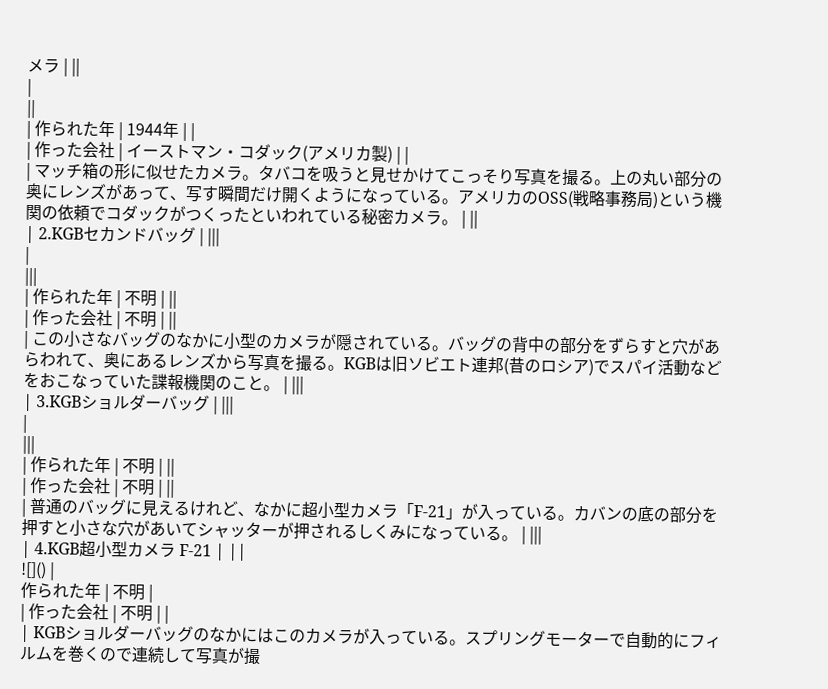メラ | ||
|
||
| 作られた年 | 1944年 | |
| 作った会社 | イーストマン・コダック(アメリカ製) | |
| マッチ箱の形に似せたカメラ。タバコを吸うと見せかけてこっそり写真を撮る。上の丸い部分の奥にレンズがあって、写す瞬間だけ開くようになっている。アメリカのOSS(戦略事務局)という機関の依頼でコダックがつくったといわれている秘密カメラ。 | ||
| 2.KGBセカンドバッグ | |||
|
|||
| 作られた年 | 不明 | ||
| 作った会社 | 不明 | ||
| この小さなバッグのなかに小型のカメラが隠されている。バッグの背中の部分をずらすと穴があらわれて、奥にあるレンズから写真を撮る。KGBは旧ソビエト連邦(昔のロシア)でスパイ活動などをおこなっていた諜報機関のこと。 | |||
| 3.KGBショルダーバッグ | |||
|
|||
| 作られた年 | 不明 | ||
| 作った会社 | 不明 | ||
| 普通のバッグに見えるけれど、なかに超小型カメラ「F-21」が入っている。カバンの底の部分を押すと小さな穴があいてシャッターが押されるしくみになっている。 | |||
| 4.KGB超小型カメラ F-21 | ||
![]() |
作られた年 | 不明 |
| 作った会社 | 不明 | |
| KGBショルダーバッグのなかにはこのカメラが入っている。スプリングモーターで自動的にフィルムを巻くので連続して写真が撮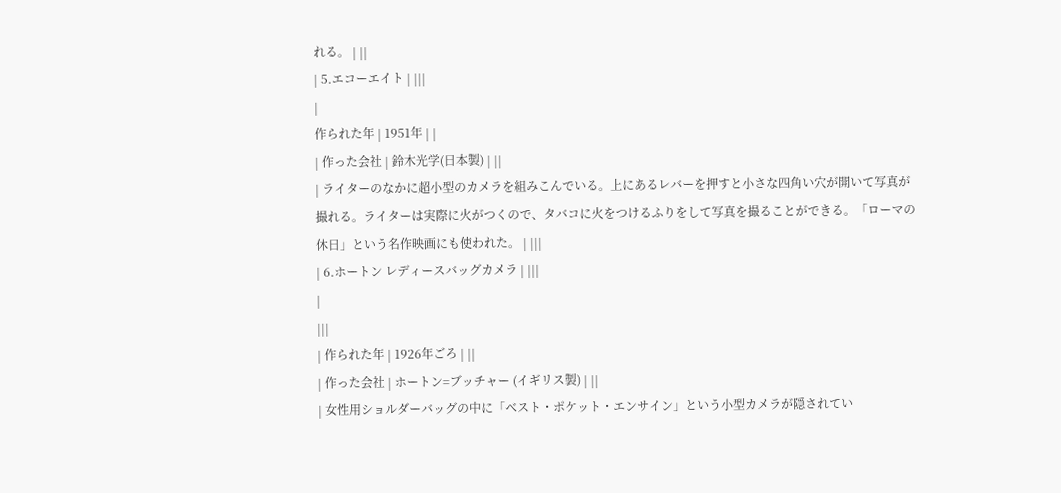れる。 | ||
| 5.エコーエイト | |||
|
作られた年 | 1951年 | |
| 作った会社 | 鈴木光学(日本製) | ||
| ライターのなかに超小型のカメラを組みこんでいる。上にあるレバーを押すと小さな四角い穴が開いて写真が撮れる。ライターは実際に火がつくので、タバコに火をつけるふりをして写真を撮ることができる。「ローマの休日」という名作映画にも使われた。 | |||
| 6.ホートン レディースバッグカメラ | |||
|
|||
| 作られた年 | 1926年ごろ | ||
| 作った会社 | ホートン=ブッチャー (イギリス製) | ||
| 女性用ショルダーバッグの中に「ベスト・ポケット・エンサイン」という小型カメラが隠されてい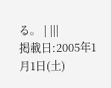る。 | |||
掲載日:2005年1月1日(土)